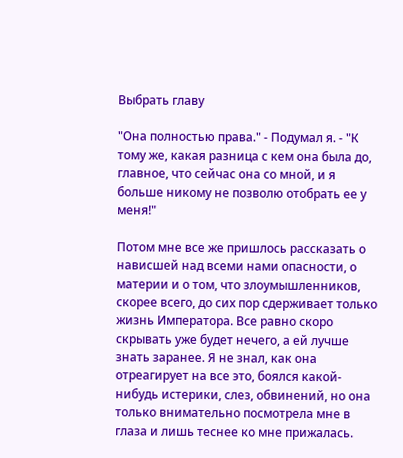Выбрать главу

"Она полностью права." - Подумал я. - "К тому же, какая разница с кем она была до, главное, что сейчас она со мной, и я больше никому не позволю отобрать ее у меня!"

Потом мне все же пришлось рассказать о нависшей над всеми нами опасности, о материи и о том, что злоумышленников, скорее всего, до сих пор сдерживает только жизнь Императора. Все равно скоро скрывать уже будет нечего, а ей лучше знать заранее. Я не знал, как она отреагирует на все это, боялся какой-нибудь истерики, слез, обвинений, но она только внимательно посмотрела мне в глаза и лишь теснее ко мне прижалась.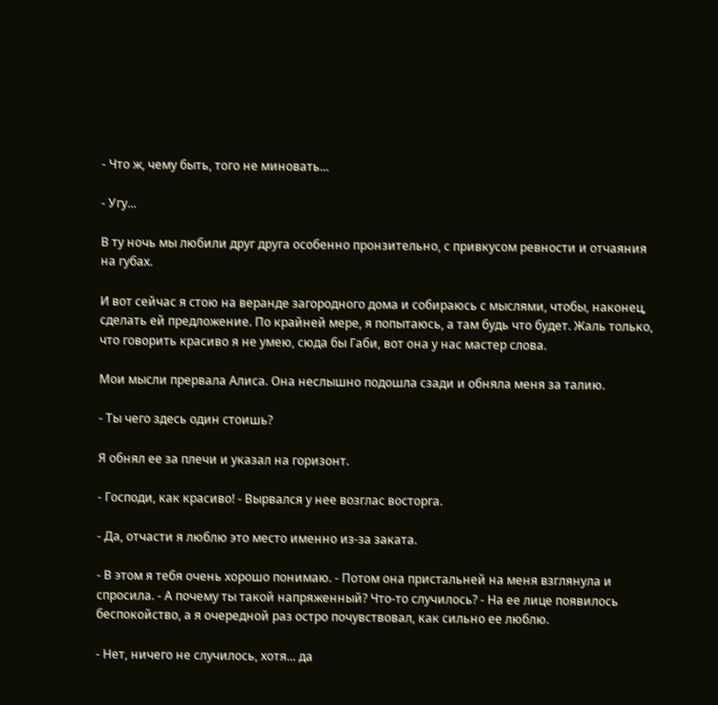- Что ж, чему быть, того не миновать...

- Угу...

В ту ночь мы любили друг друга особенно пронзительно, с привкусом ревности и отчаяния на губах.

И вот сейчас я стою на веранде загородного дома и собираюсь с мыслями, чтобы, наконец, сделать ей предложение. По крайней мере, я попытаюсь, а там будь что будет. Жаль только, что говорить красиво я не умею, сюда бы Габи, вот она у нас мастер слова.

Мои мысли прервала Алиса. Она неслышно подошла сзади и обняла меня за талию.

- Ты чего здесь один стоишь?

Я обнял ее за плечи и указал на горизонт.

- Господи, как красиво! - Вырвался у нее возглас восторга.

- Да, отчасти я люблю это место именно из-за заката.

- В этом я тебя очень хорошо понимаю. - Потом она пристальней на меня взглянула и спросила. - А почему ты такой напряженный? Что-то случилось? - На ее лице появилось беспокойство, а я очередной раз остро почувствовал, как сильно ее люблю.

- Нет, ничего не случилось, хотя... да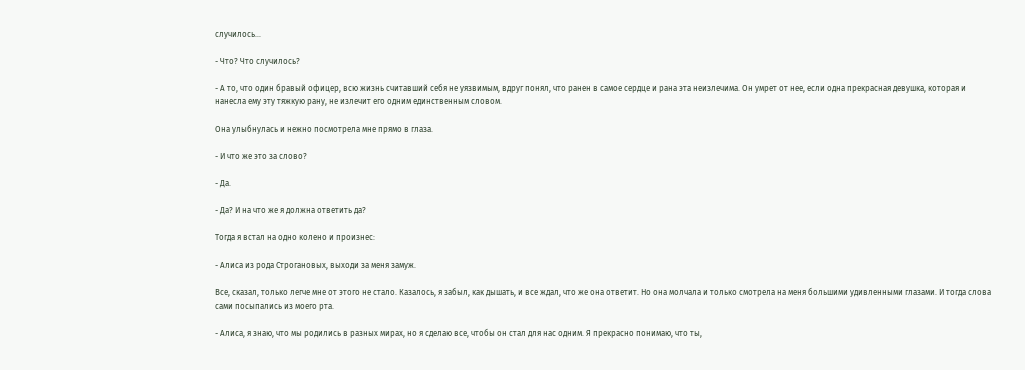случилось...

- Что? Что случилось?

- А то, что один бравый офицер, всю жизнь считавший себя не уязвимым, вдруг понял, что ранен в самое сердце и рана эта неизлечима. Он умрет от нее, если одна прекрасная девушка, которая и нанесла ему эту тяжкую рану, не излечит его одним единственным словом.

Она улыбнулась и нежно посмотрела мне прямо в глаза.

- И что же это за слово?

- Да.

- Да? И на что же я должна ответить да?

Тогда я встал на одно колено и произнес:

- Алиса из рода Строгановых, выходи за меня замуж.

Все, сказал, только легче мне от этого не стало. Казалось, я забыл, как дышать, и все ждал, что же она ответит. Но она молчала и только смотрела на меня большими удивленными глазами. И тогда слова сами посыпались из моего рта.

- Алиса, я знаю, что мы родились в разных мирах, но я сделаю все, чтобы он стал для нас одним. Я прекрасно понимаю, что ты,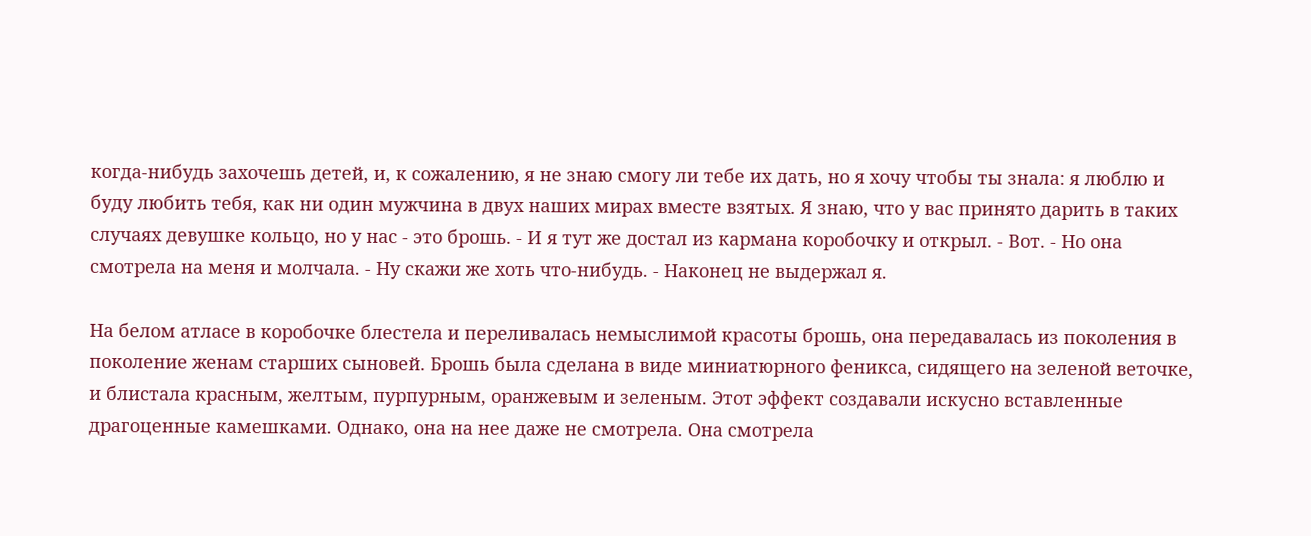когда-нибудь захочешь детей, и, к сожалению, я не знаю смогу ли тебе их дать, но я хочу чтобы ты знала: я люблю и буду любить тебя, как ни один мужчина в двух наших мирах вместе взятых. Я знаю, что у вас принято дарить в таких случаях девушке кольцо, но у нас - это брошь. - И я тут же достал из кармана коробочку и открыл. - Вот. - Но она смотрела на меня и молчала. - Ну скажи же хоть что-нибудь. - Наконец не выдержал я.

На белом атласе в коробочке блестела и переливалась немыслимой красоты брошь, она передавалась из поколения в поколение женам старших сыновей. Брошь была сделана в виде миниатюрного феникса, сидящего на зеленой веточке, и блистала красным, желтым, пурпурным, оранжевым и зеленым. Этот эффект создавали искусно вставленные драгоценные камешками. Однако, она на нее даже не смотрела. Она смотрела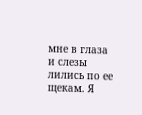мне в глаза и слезы лились по ее щекам. Я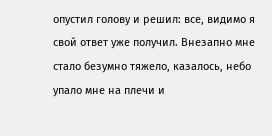опустил голову и решил: все, видимо я свой ответ уже получил. Внезапно мне стало безумно тяжело, казалось, небо упало мне на плечи и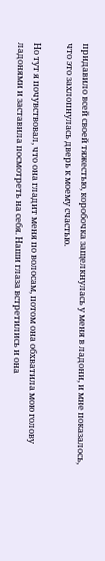придавило всей своей тяжестью, коробочка защелкнулась у меня в ладони, и мне показалось, что это захлопнулась дверь к моему счастью.

Но тут я почувствовал, что она гладит меня по волосам, потом она обхватила мою голову ладонями и заставила посмотреть на себя. Наши глаза встретились и она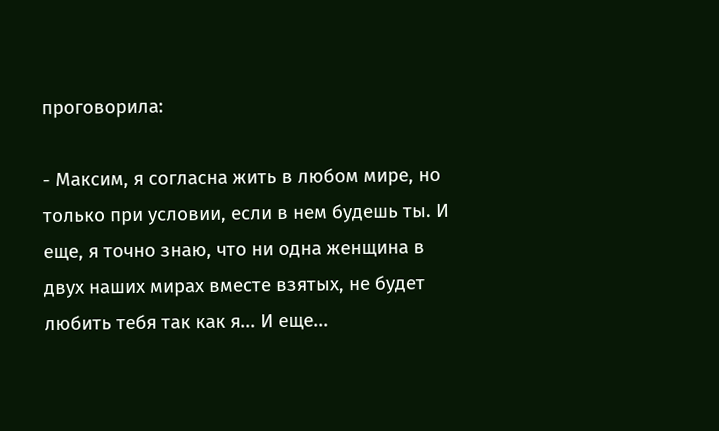проговорила:

- Максим, я согласна жить в любом мире, но только при условии, если в нем будешь ты. И еще, я точно знаю, что ни одна женщина в двух наших мирах вместе взятых, не будет любить тебя так как я... И еще...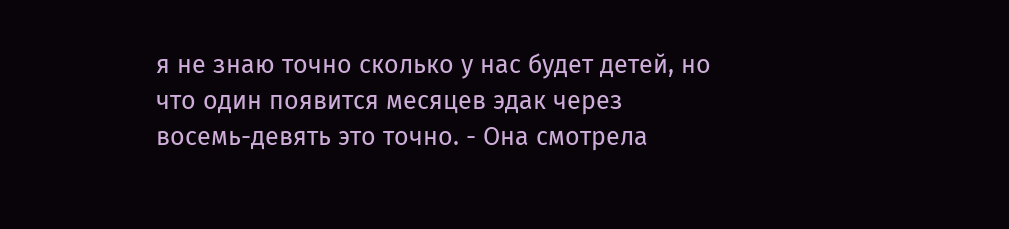я не знаю точно сколько у нас будет детей, но что один появится месяцев эдак через восемь-девять это точно. - Она смотрела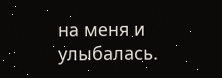на меня и улыбалась.